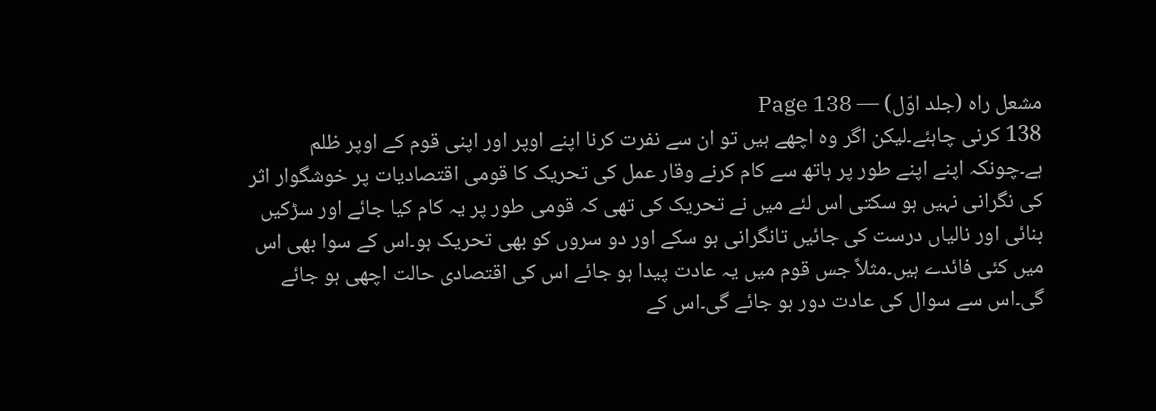مشعل راہ (جلد اوّل) — Page 138
138 کرنی چاہئے۔لیکن اگر وہ اچھے ہیں تو ان سے نفرت کرنا اپنے اوپر اور اپنی قوم کے اوپر ظلم ہے۔چونکہ اپنے اپنے طور پر ہاتھ سے کام کرنے وقار عمل کی تحریک کا قومی اقتصادیات پر خوشگوار اثر کی نگرانی نہیں ہو سکتی اس لئے میں نے تحریک کی تھی کہ قومی طور پر یہ کام کیا جائے اور سڑکیں بنائی اور نالیاں درست کی جائیں تانگرانی ہو سکے اور دو سروں کو بھی تحریک ہو۔اس کے سوا بھی اس میں کئی فائدے ہیں۔مثلاً جس قوم میں یہ عادت پیدا ہو جائے اس کی اقتصادی حالت اچھی ہو جائے گی۔اس سے سوال کی عادت دور ہو جائے گی۔اس کے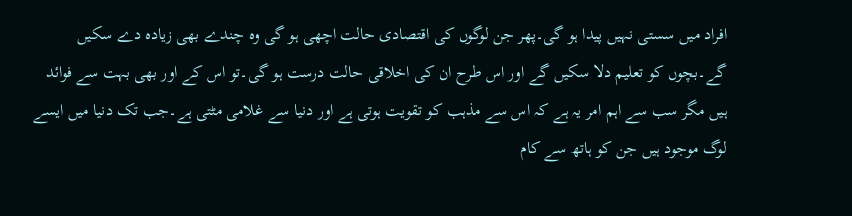افراد میں سستی نہیں پیدا ہو گی۔پھر جن لوگوں کی اقتصادی حالت اچھی ہو گی وہ چندے بھی زیادہ دے سکیں گے۔بچوں کو تعلیم دلا سکیں گے اور اس طرح ان کی اخلاقی حالت درست ہو گی۔تو اس کے اور بھی بہت سے فوائد ہیں مگر سب سے اہم امر یہ ہے کہ اس سے مذہب کو تقویت ہوتی ہے اور دنیا سے غلامی مٹتی ہے۔جب تک دنیا میں ایسے لوگ موجود ہیں جن کو ہاتھ سے کام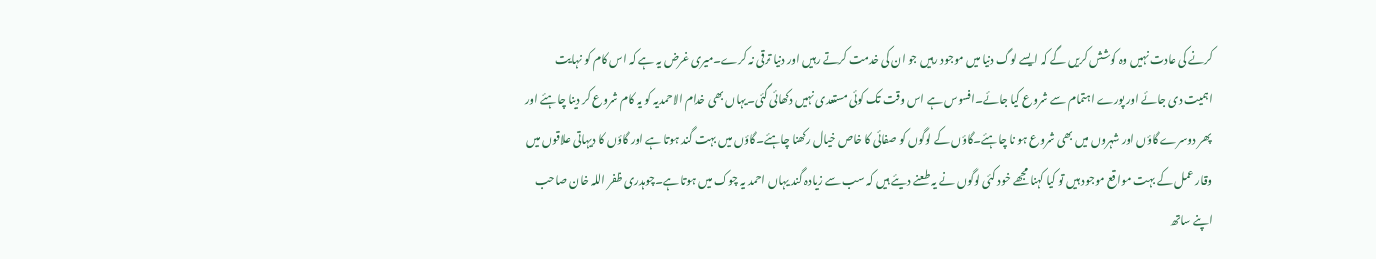کرنے کی عادت نہیں وہ کوشش کریں گے کہ ایسے لوگ دنیا میں موجود رہیں جو ان کی خدمت کرتے رہیں اور دنیا ترقی نہ کرے۔میری غرض یہ ہے کہ اس کام کو نہایت اہمیت دی جائے اور پورے اہتمام سے شروع کیا جائے۔افسوس ہے اس وقت تک کوئی مستعدی نہیں دکھائی گئی۔یہاں بھی خدام الاحمدیہ کو یہ کام شروع کر دینا چاہئے اور پھر دوسرے گاؤں اور شہروں میں بھی شروع ہو نا چاہئے۔گاؤں کے لوگوں کو صفائی کا خاص خیال رکھنا چاہئے۔گاؤں میں بہت گند ہوتا ہے اور گاؤں کا دیہاتی علاقوں میں وقار عمل کے بہت مواقع موجود ہیں تو کیا کہنا مجھے خود کئی لوگوں نے یہ طعنے دیئے ہیں کہ سب سے زیادہ گند یہاں احمد یہ چوک میں ہوتا ہے۔چوہدری ظفر اللہ خان صاحب اپنے ساتھ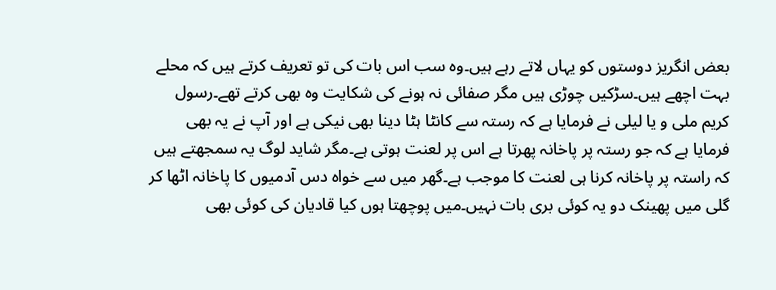بعض انگریز دوستوں کو یہاں لاتے رہے ہیں۔وہ سب اس بات کی تو تعریف کرتے ہیں کہ محلے بہت اچھے ہیں۔سڑکیں چوڑی ہیں مگر صفائی نہ ہونے کی شکایت وہ بھی کرتے تھے۔رسول کریم ملی و یا لیلی نے فرمایا ہے کہ رستہ سے کانٹا ہٹا دینا بھی نیکی ہے اور آپ نے یہ بھی فرمایا ہے کہ جو رستہ پر پاخانہ پھرتا ہے اس پر لعنت ہوتی ہے۔مگر شاید لوگ یہ سمجھتے ہیں کہ راستہ پر پاخانہ کرنا ہی لعنت کا موجب ہے۔گھر میں سے خواہ دس آدمیوں کا پاخانہ اٹھا کر گلی میں پھینک دو یہ کوئی بری بات نہیں۔میں پوچھتا ہوں کیا قادیان کی کوئی بھی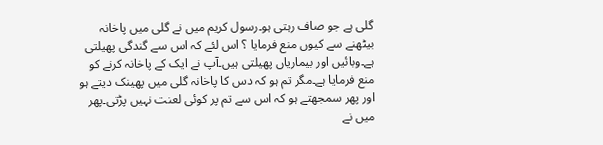گلی ہے جو صاف رہتی ہو۔رسول کریم میں نے گلی میں پاخانہ بیٹھنے سے کیوں منع فرمایا ؟ اس لئے کہ اس سے گندگی پھیلتی ہے۔وبائیں اور بیماریاں پھیلتی ہیں۔آپ نے ایک کے پاخانہ کرنے کو منع فرمایا ہے۔مگر تم ہو کہ دس کا پاخانہ گلی میں پھینک دیتے ہو اور پھر سمجھتے ہو کہ اس سے تم پر کوئی لعنت نہیں پڑتی۔پھر میں نے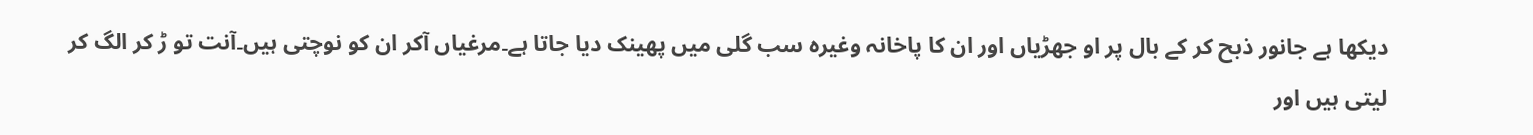دیکھا ہے جانور ذبح کر کے بال پر او جھڑیاں اور ان کا پاخانہ وغیرہ سب گلی میں پھینک دیا جاتا ہے۔مرغیاں آکر ان کو نوچتی ہیں۔آنت تو ڑ کر الگ کر لیتی ہیں اور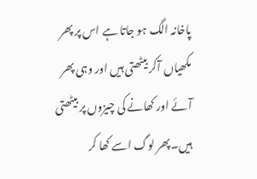پاخانہ الگ ہو جاتا ہے اس پر پھر مکھیاں آکر بیٹھتی ہیں اور وہی پھر آئے اور کھانے کی چیزوں پر بیٹھتی ہیں۔پھر لوگ اسے کھا کر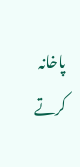پاخانہ کرتے